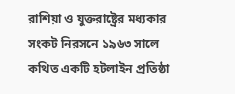রাশিয়া ও যুক্তরাষ্ট্রের মধ্যকার সংকট নিরসনে ১৯৬৩ সালে কথিত একটি হটলাইন প্রতিষ্ঠা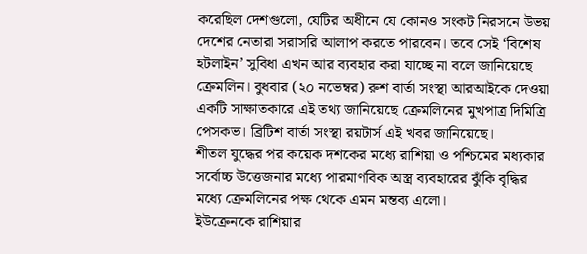করেছিল দেশগুলো, যেটির অধীনে যে কোনও সংকট নিরসনে উভয় দেশের নেতারা সরাসরি আলাপ করতে পারবেন। তবে সেই ‘বিশেষ হটলাইন’ সুবিধা এখন আর ব্যবহার করা যাচ্ছে না বলে জানিয়েছে ক্রেমলিন। বুধবার (২০ নভেম্বর) রুশ বার্তা সংস্থা আরআইকে দেওয়া একটি সাক্ষাতকারে এই তথ্য জানিয়েছে ক্রেমলিনের মুখপাত্র দিমিত্রি পেসকভ। ব্রিটিশ বার্তা সংস্থা রয়টার্স এই খবর জানিয়েছে।
শীতল যুদ্ধের পর কয়েক দশকের মধ্যে রাশিয়া ও পশ্চিমের মধ্যকার সর্বোচ্চ উত্তেজনার মধ্যে পারমাণবিক অস্ত্র ব্যবহারের ঝুঁকি বৃদ্ধির মধ্যে ক্রেমলিনের পক্ষ থেকে এমন মন্তব্য এলো।
ইউক্রেনকে রাশিয়ার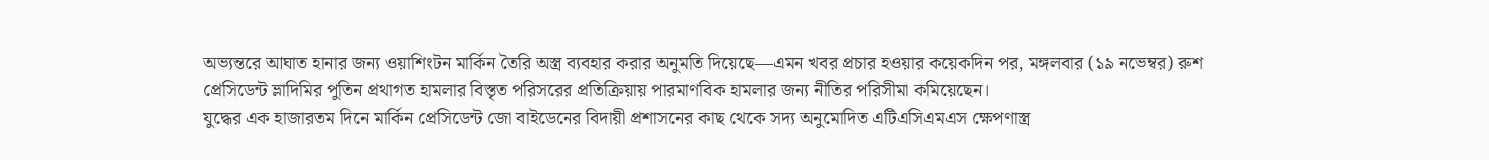অভ্যন্তরে আঘাত হানার জন্য ওয়াশিংটন মার্কিন তৈরি অস্ত্র ব্যবহার করার অনুমতি দিয়েছে—এমন খবর প্রচার হওয়ার কয়েকদিন পর, মঙ্গলবার (১৯ নভেম্বর) রুশ প্রেসিডেন্ট ভ্লাদিমির পুতিন প্রথাগত হামলার বিস্তৃত পরিসরের প্রতিক্রিয়ায় পারমাণবিক হামলার জন্য নীতির পরিসীমা কমিয়েছেন।
যুদ্ধের এক হাজারতম দিনে মার্কিন প্রেসিডেন্ট জো বাইডেনের বিদায়ী প্রশাসনের কাছ থেকে সদ্য অনুমোদিত এটিএসিএমএস ক্ষেপণাস্ত্র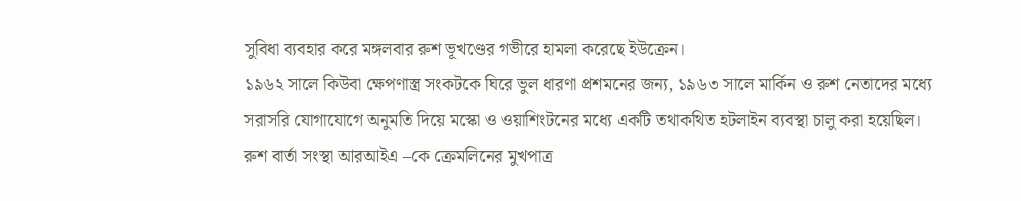সুবিধা ব্যবহার করে মঙ্গলবার রুশ ভূখণ্ডের গভীরে হামলা করেছে ইউক্রেন।
১৯৬২ সালে কিউবা ক্ষেপণাস্ত্র সংকটকে ঘিরে ভুল ধারণা প্রশমনের জন্য, ১৯৬৩ সালে মার্কিন ও রুশ নেতাদের মধ্যে সরাসরি যোগাযোগে অনুমতি দিয়ে মস্কো ও ওয়াশিংটনের মধ্যে একটি তথাকথিত হটলাইন ব্যবস্থা চালু করা হয়েছিল।
রুশ বার্তা সংস্থা আরআইএ –কে ক্রেমলিনের মুখপাত্র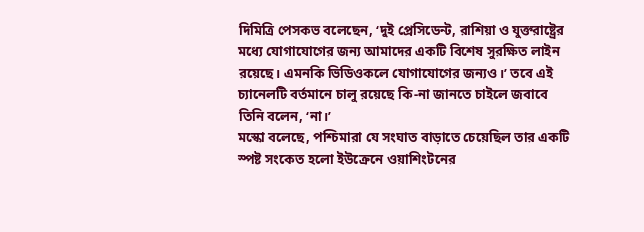দিমিত্রি পেসকভ বলেছেন, ‘দুই প্রেসিডেন্ট, রাশিয়া ও যুক্তরাষ্ট্রের মধ্যে যোগাযোগের জন্য আমাদের একটি বিশেষ সুরক্ষিত লাইন রয়েছে। এমনকি ভিডিওকলে যোগাযোগের জন্যও।’ তবে এই চ্যানেলটি বর্তমানে চালু রয়েছে কি-না জানতে চাইলে জবাবে তিনি বলেন, ‘না।’
মস্কো বলেছে, পশ্চিমারা যে সংঘাত বাড়াতে চেয়েছিল তার একটি স্পষ্ট সংকেত হলো ইউক্রেনে ওয়াশিংটনের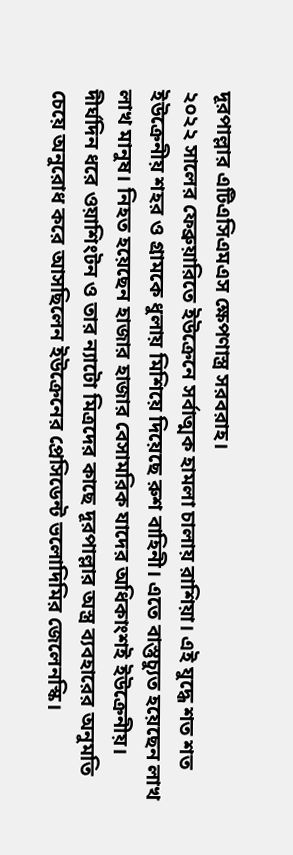দূরপাল্লার এটিএসিএমএস ক্ষেপণাস্ত্র সরবরাহ।
২০২২ সালের ফেব্রুয়ারিতে ইউক্রেনে সর্বাত্মক হামলা চালায় রাশিয়া। এই যুদ্ধে শত শত ইউক্রেনীয় শহর ও গ্রামকে ধুলায় মিশিয়ে দিয়েছে রুশ বাহিনী। এতে বাস্তুচ্যুত হয়েছেন লাখ লাখ মানুষ। নিহত হয়েছেন হাজার হাজার বেসামরিক যাদের অধিকাংশই ইউক্রেনীয়।
দীর্ঘদিন ধরে ওয়াশিংটন ও তার ন্যাটো মিত্রদের কাছে দূরপাল্লার অস্ত্র ব্যবহারের অনুমতি চেয়ে অনুরোধ করে আসছিলেন ইউক্রেনের প্রেসিডেন্ট ভলোদিমির জেলেনস্কি।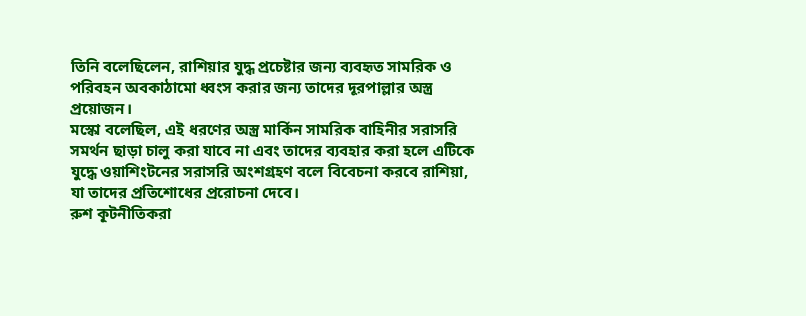তিনি বলেছিলেন, রাশিয়ার যুদ্ধ প্রচেষ্টার জন্য ব্যবহৃত সামরিক ও পরিবহন অবকাঠামো ধ্বংস করার জন্য তাদের দূরপাল্লার অস্ত্র প্রয়োজন।
মস্কো বলেছিল, এই ধরণের অস্ত্র মার্কিন সামরিক বাহিনীর সরাসরি সমর্থন ছাড়া চালু করা যাবে না এবং তাদের ব্যবহার করা হলে এটিকে যুদ্ধে ওয়াশিংটনের সরাসরি অংশগ্রহণ বলে বিবেচনা করবে রাশিয়া, যা তাদের প্রতিশোধের প্ররোচনা দেবে।
রুশ কূটনীতিকরা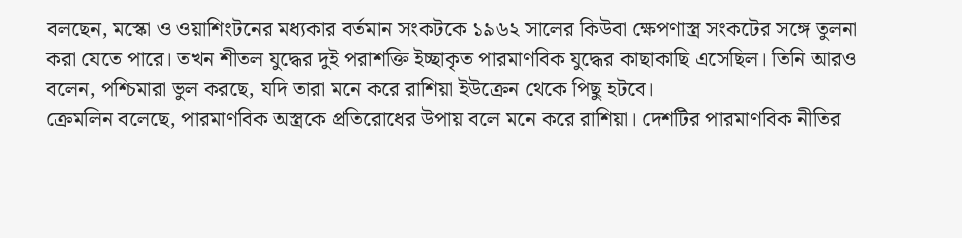বলছেন, মস্কো ও ওয়াশিংটনের মধ্যকার বর্তমান সংকটকে ১৯৬২ সালের কিউবা ক্ষেপণাস্ত্র সংকটের সঙ্গে তুলনা করা যেতে পারে। তখন শীতল যুদ্ধের দুই পরাশক্তি ইচ্ছাকৃত পারমাণবিক যুদ্ধের কাছাকাছি এসেছিল। তিনি আরও বলেন, পশ্চিমারা ভুল করছে, যদি তারা মনে করে রাশিয়া ইউক্রেন থেকে পিছু হটবে।
ক্রেমলিন বলেছে, পারমাণবিক অস্ত্রকে প্রতিরোধের উপায় বলে মনে করে রাশিয়া। দেশটির পারমাণবিক নীতির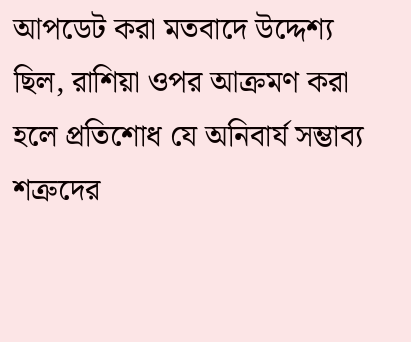আপডেট করা মতবাদে উদ্দেশ্য ছিল, রাশিয়া ওপর আক্রমণ করা হলে প্রতিশোধ যে অনিবার্য সম্ভাব্য শত্রুদের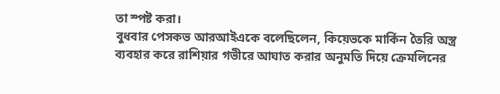তা স্পষ্ট করা।
বুধবার পেসকভ আরআইএকে বলেছিলেন, কিয়েভকে মার্কিন তৈরি অস্ত্র ব্যবহার করে রাশিয়ার গভীরে আঘাত করার অনুমতি দিয়ে ক্রেমলিনের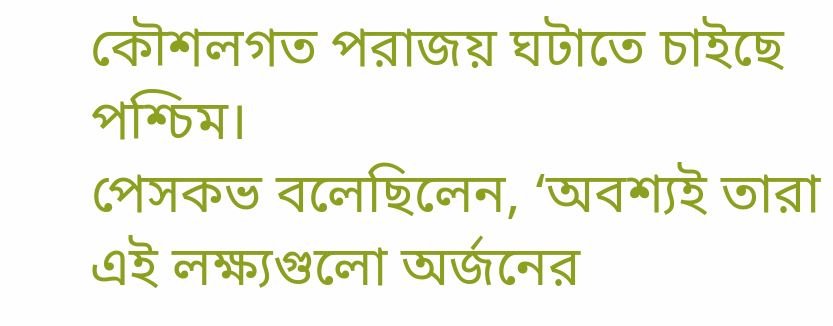কৌশলগত পরাজয় ঘটাতে চাইছে পশ্চিম।
পেসকভ বলেছিলেন, ‘অবশ্যই তারা এই লক্ষ্যগুলো অর্জনের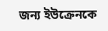জন্য ইউক্রেনকে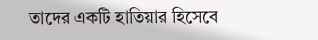তাদের একটি হাতিয়ার হিসেবে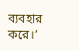ব্যবহার করে।’